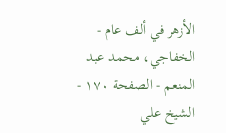الأزهر في ألف عام - الخفاجي، محمد عبد المنعم - الصفحة ١٧٠ - الشيخ علي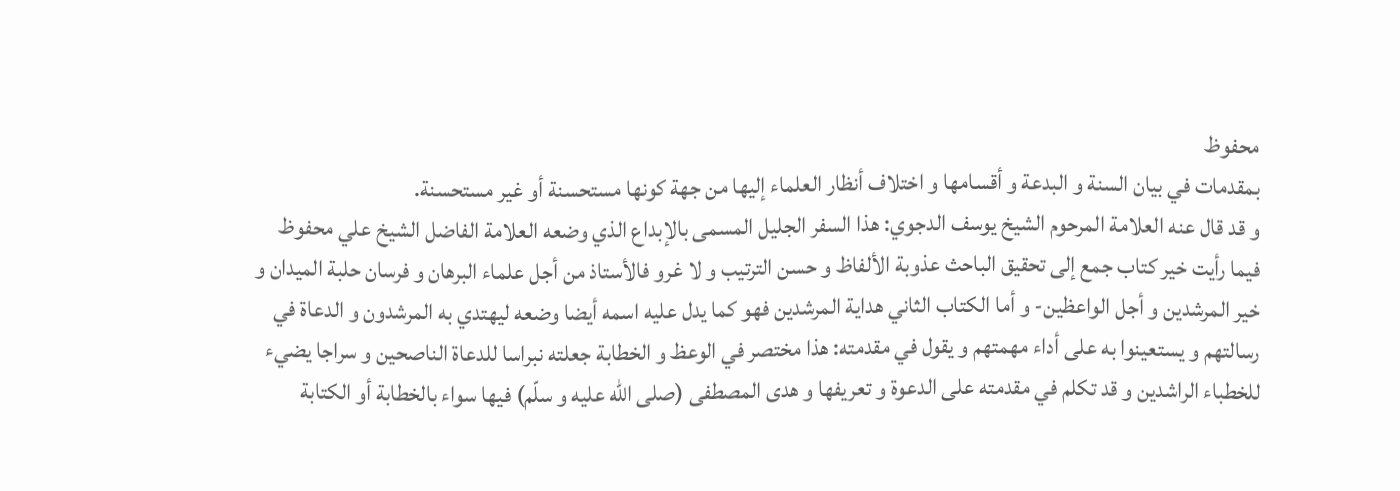محفوظ
بمقدمات في بيان السنة و البدعة و أقسامها و اختلاف أنظار العلماء إليها من جهة كونها مستحسنة أو غير مستحسنة.
و قد قال عنه العلامة المرحوم الشيخ يوسف الدجوي: هذا السفر الجليل المسمى بالإبداع الذي وضعه العلامة الفاضل الشيخ علي محفوظ فيما رأيت خير كتاب جمع إلى تحقيق الباحث عذوبة الألفاظ و حسن الترتيب و لا غرو فالأستاذ من أجل علماء البرهان و فرسان حلبة الميدان و خير المرشدين و أجل الواعظين- و أما الكتاب الثاني هداية المرشدين فهو كما يدل عليه اسمه أيضا وضعه ليهتدي به المرشدون و الدعاة في رسالتهم و يستعينوا به على أداء مهمتهم و يقول في مقدمته: هذا مختصر في الوعظ و الخطابة جعلته نبراسا للدعاة الناصحين و سراجا يضيء للخطباء الراشدين و قد تكلم في مقدمته على الدعوة و تعريفها و هدى المصطفى (صلى اللّه عليه و سلّم) فيها سواء بالخطابة أو الكتابة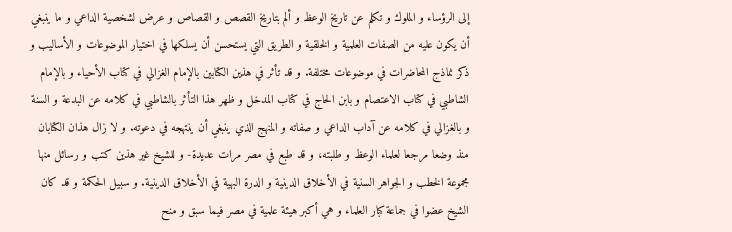إلى الرؤساء و الملوك و تكلم عن تاريخ الوعظ و ألم بتاريخ القصص و القصاص و عرض لشخصية الداعي و ما ينبغي أن يكون عليه من الصفات العلمية و الخلقية و الطريق التي يستحسن أن يسلكها في اختيار الموضوعات و الأساليب و ذكر نماذج المحاضرات في موضوعات مختلفة. و قد تأثر في هذين الكتابين بالإمام الغزالي في كتاب الأحياء و بالإمام الشاطبي في كتاب الاعتصام و بابن الحاج في كتاب المدخل و ظهر هذا التأثر بالشاطبي في كلامه عن البدعة و السنة و بالغزالي في كلامه عن آداب الداعي و صفاته و المنهج الذي ينبغي أن ينتهجه في دعوته. و لا زال هذان الكتابان منذ وضعا مرجعا لعلماء الوعظ و طلبته، و قد طبع في مصر مرات عديدة- و للشيخ غير هذين كتب و رسائل منها مجموعة الخطب و الجواهر السنية في الأخلاق الدينية و الدرة البهية في الأخلاق الدينية. و سبيل الحكمة و قد كان الشيخ عضوا في جماعة كبار العلماء و هي أكبر هيئة علمية في مصر فيما سبق و منح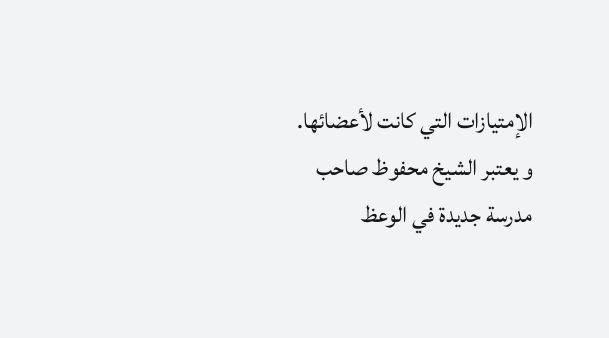الإمتيازات التي كانت لأعضائها.
و يعتبر الشيخ محفوظ صاحب مدرسة جديدة في الوعظ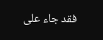فقد جاء على